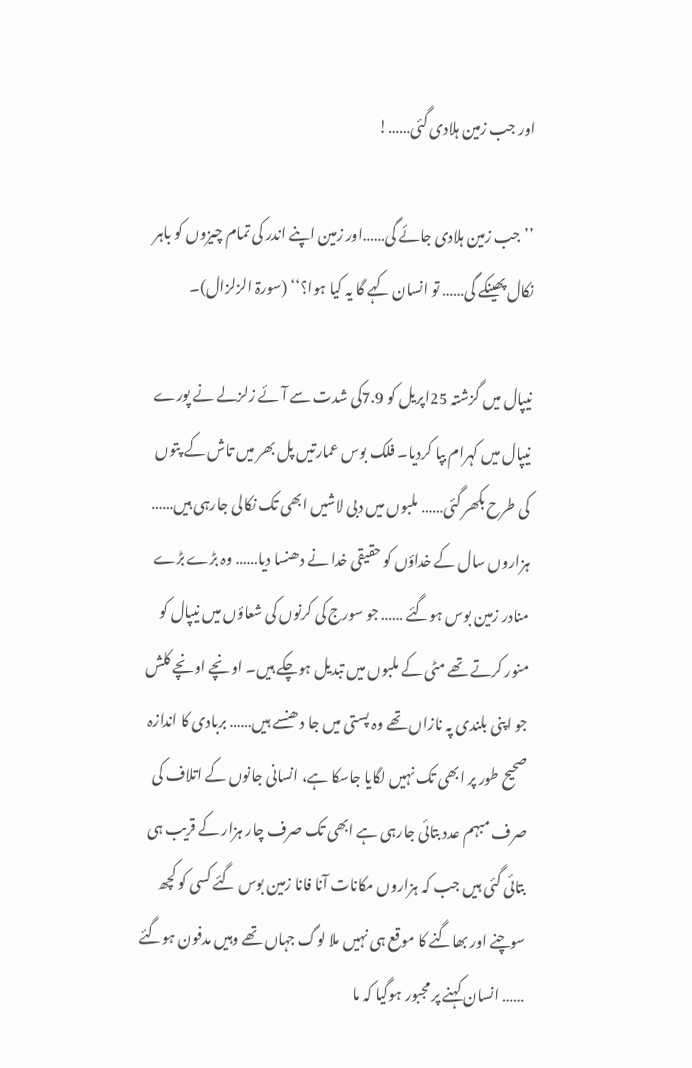اور جب زمین ہلادی گئی……!

’’جب زمین ہلادی جائے گی……اور زمین اپنے اندر کی تمام چیزوں کو باہر نکال پھینکے گی…… تو انسان کہے گا یہ کیا ہوا؟‘‘ (سورۃ الزلزال)۔

نیپال میں گزشتہ 25اپریل کو 7.9کی شدت سے آئے زلزلے نے پورے نیپال میں کہرام بپا کردیا۔ فلک بوس عمارتیں پل بھر میں تاش کے پتوں کی طرح بکھر گئی…… ملبوں میں دبی لاشیں ابھی تک نکالی جارہی ہیں…… ہزاروں سال کے خداؤں کو حقیقی خدا نے دھنسا دیا…… وہ بڑے بڑے منادر زمین بوس ہوگئے …… جو سورج کی کرنوں کی شعاؤں میں نیپال کو منور کرتے تھے مٹی کے ملبوں میں تبدیل ہوچکے ہیں۔ اونچے اونچے کلش جو اپنی بلندی پہ نازاں تھے وہ پستی میں جا دھنسے ہیں…… بربادی کا اندازہ صحیح طور پر ابھی تک نہیں لگایا جاسکا ہے، انسانی جانوں کے اتلاف کی صرف مبہم عدد بتائی جارہی ہے ابھی تک صرف چار ہزار کے قریب ہی بتائی گئی ہیں جب کہ ہزاروں مکانات آنا فانا زمین بوس گئے کسی کو کچھ سوچنے اور بھاگنے کا موقع ہی نہیں ملا لوگ جہاں تھے وہیں مدفون ہوگئے …… انسان کہنے پر مجبور ہوگیا کہ ما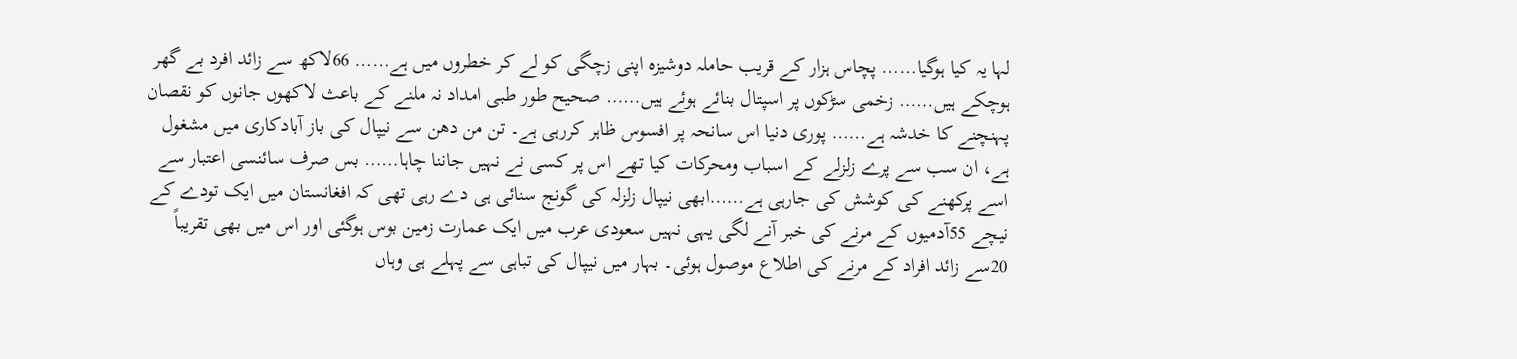لہا یہ کیا ہوگیا…… پچاس ہزار کے قریب حاملہ دوشیزہ اپنی زچگی کو لے کر خطروں میں ہے…… 66لاکھ سے زائد افرد بے گھر ہوچکے ہیں…… زخمی سڑکوں پر اسپتال بنائے ہوئے ہیں…… صحیح طور طبی امداد نہ ملنے کے باعث لاکھوں جانوں کو نقصان پہنچنے کا خدشہ ہے…… پوری دنیا اس سانحہ پر افسوس ظاہر کررہی ہے۔ تن من دھن سے نیپال کی باز آبادکاری میں مشغول ہے، ان سب سے پرے زلزلے کے اسباب ومحرکات کیا تھے اس پر کسی نے نہیں جاننا چاہا…… بس صرف سائنسی اعتبار سے اسے پرکھنے کی کوشش کی جارہی ہے……ابھی نیپال زلزلہ کی گونج سنائی ہی دے رہی تھی کہ افغانستان میں ایک تودے کے نیچے 55آدمیوں کے مرنے کی خبر آنے لگی یہی نہیں سعودی عرب میں ایک عمارت زمین بوس ہوگئی اور اس میں بھی تقریباً 20سے زائد افراد کے مرنے کی اطلاع موصول ہوئی۔ بہار میں نیپال کی تباہی سے پہلے ہی وہاں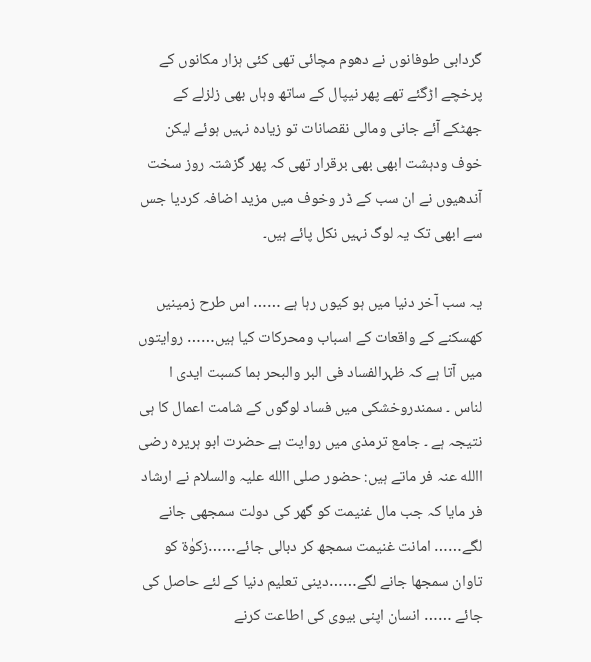گردابی طوفانوں نے دھوم مچائی تھی کئی ہزار مکانوں کے پرخچے اڑگئے تھے پھر نیپال کے ساتھ وہاں بھی زلزلے کے جھٹکے آئے جانی ومالی نقصانات تو زیادہ نہیں ہوئے لیکن خوف ودہشت ابھی بھی برقرار تھی کہ پھر گزشتہ روز سخت آندھیوں نے ان سب کے ڈر وخوف میں مزید اضافہ کردیا جس سے ابھی تک یہ لوگ نہیں نکل پائے ہیں۔

یہ سب آخر دنیا میں ہو کیوں رہا ہے …… اس طرح زمینیں کھسکنے کے واقعات کے اسباب ومحرکات کیا ہیں…… روایتوں میں آتا ہے کہ ظہرالفساد فی البر والبحر بما کسبت ایدی ا لناس ۔ سمندروخشکی میں فساد لوگوں کے شامت اعمال کا ہی نتیجہ ہے ۔ جامع ترمذی میں روایت ہے حضرت ابو ہریرہ رضی االله عنہ فر ماتے ہیں: حضور صلی االله علیہ والسلام نے ارشاد فر مایا کہ جب مال غنیمت کو گھر کی دولت سمجھی جانے لگے…… امانت غنیمت سمجھ کر دبالی جائے……زکوٰۃ کو تاوان سمجھا جانے لگے……دینی تعلیم دنیا کے لئے حاصل کی جائے …… انسان اپنی بیوی کی اطاعت کرنے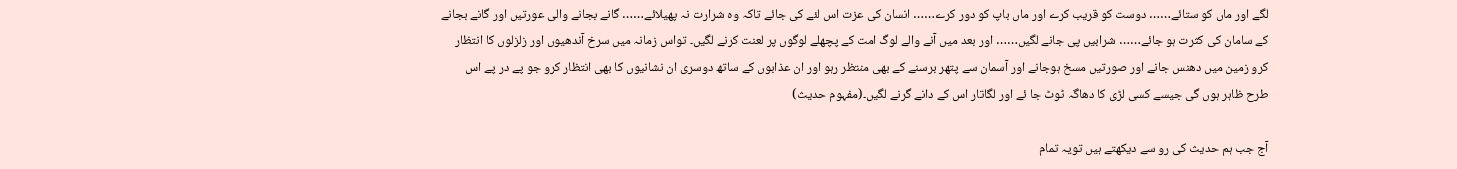لگے اور ماں کو ستائے…… دوست کو قریب کرے اور ماں باپ کو دور کرے…… انسان کی عزت اس لئے کی جائے تاکہ وہ شرارت نہ پھیلائے…… گانے بجانے والی عورتیں اور گانے بجانے کے سامان کی کثرت ہو جائے…… شرابیں پی جانے لگیں…… اور بعد میں آنے والے لوگ امت کے پچھلے لوگوں پر لعنت کرنے لگیں۔ تواس زمانہ میں سرخ آندھیوں اور زلزلوں کا انتظار کرو زمین میں دھنس جانے اور صورتیں مسخ ہوجانے اور آسمان سے پتھر برسنے کے بھی منتظر رہو اور ان عذابوں کے ساتھ دوسری ان نشانیوں کا بھی انتظار کرو جو پے در پے اس طرح ظاہر ہوں گی جیسے کسی لڑی کا دھاگہ ٹوٹ جا ئے اور لگاتار اس کے دانے گرنے لگیں۔(مفہوم حدیث)

آج جب ہم حدیث کی رو سے دیکھتے ہیں تویہ تمام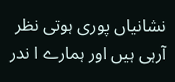نشانیاں پوری ہوتی نظر آرہی ہیں اور ہمارے ا ندر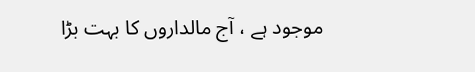موجود ہے ، آج مالداروں کا بہت بڑا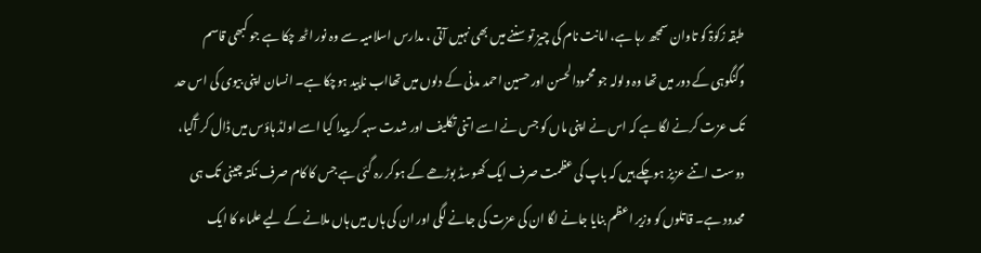طبقہ زکوٰۃ کو تاوان سمجھ رہا ہے، امانت نام کی چیز تو سننے میں بھی نہیں آتی ، مدارس اسلامیہ سے وہ نور اٹھ چکا ہے جو کبھی قاسم وگنگوہی کے دور میں تھا وہ ولولہ جو محمودالحسن اور حسین احمد مدنی کے دلوں میں تھااب ناپید ہوچکا ہے۔ انسان اپنی بیوی کی اس حد تک عزت کرنے لگا ہے کہ اس نے اپنی ماں کو جس نے اسے اتنی تکلیف اور شدت سہہ کر پیدا کیا اسے اولڈ ہاؤس میں ڈال کر آگیا، دوست اتنے عزیز ہوچکے ہیں کہ باپ کی عظمت صرف ایک کھوسڈ بوڑھے کے ہوکر رہ گئی ہے جس کا کام صرف نکتہ چینی تک ہی محدود ہے۔ قاتلوں کو وزیر اعظم بنایا جانے لگا ان کی عزت کی جانے لگی اور ان کی ہاں میں ہاں ملانے کے لیے علماء کا ایک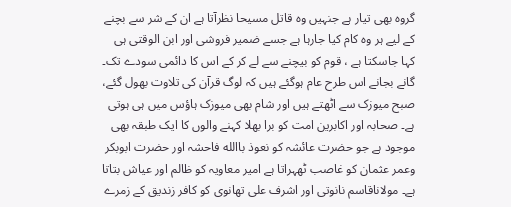گروہ بھی تیار ہے جنہیں وہ قاتل مسیحا نظرآتا ہے ان کے شر سے بچنے کے لیے ہر وہ کام کیا جارہا ہے جسے ضمیر فروشی اور ابن الوقتی ہی کہا جاسکتا ہے ، قوم کو بیچنے سے لے کر کے اس کا دائمی سودے تک۔ گانے بجانے اس طرح عام ہوگئے ہیں کہ لوگ قرآن کی تلاوت بھول گئے، صبح میوزک سے اٹھتے ہیں اور شام بھی میوزک ہاؤس میں ہی ہوتی ہے۔ صحابہ اور اکابرین امت کو برا بھلا کہنے والوں کا ایک طبقہ بھی موجود ہے جو حضرت عائشہ کو نعوذ باالله فاحشہ اور حضرت ابوبکر وعمر عثمان کو غاصب ٹھہراتا ہے امیر معاویہ کو ظالم اور عیاش بتاتا ہے۔ مولاناقاسم نانوتی اور اشرف علی تھانوی کو کافر زندیق کے زمرے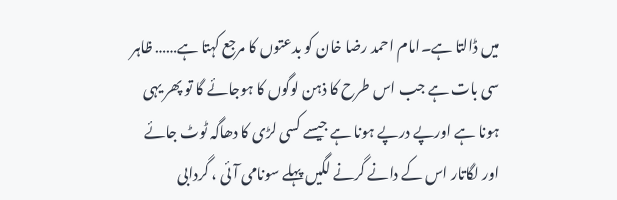میں ڈالتا ہے۔امام احمد رضا خان کو بدعتوں کا مرجع کہتا ہے…… ظاہر سی بات ہے جب اس طرح کا ذہن لوگوں کا ہوجائے گا تو پھر یہی ہونا ہے اورپے درپے ہونا ہے جیسے کسی لڑی کا دھاگہ ٹوٹ جائے اور لگاتار اس کے دانے گرنے لگیں پہلے سونامی آئی ، گردابی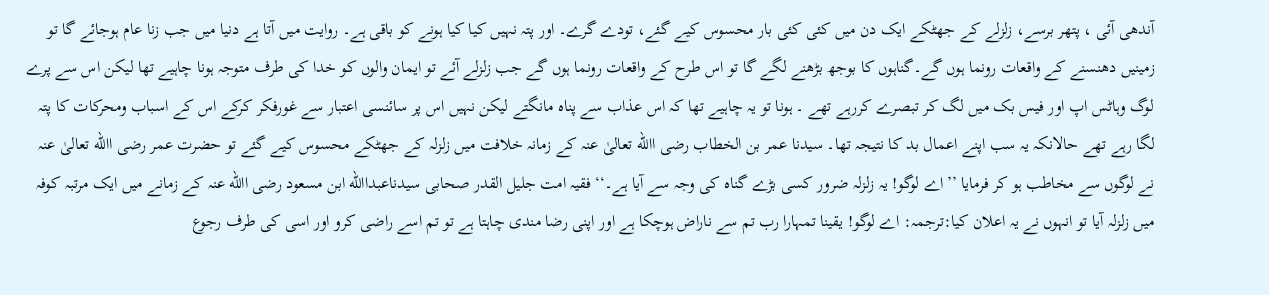آندھی آئی ، پتھر برسے، زلزلے کے جھٹکے ایک دن میں کئی کئی بار محسوس کیے گئے، تودے گرے۔ اور پتہ نہیں کیا کیا ہونے کو باقی ہے۔ روایت میں آتا ہے دنیا میں جب زنا عام ہوجائے گا تو زمینیں دھنسنے کے واقعات رونما ہوں گے۔گناہوں کا بوجھ بڑھنے لگے گا تو اس طرح کے واقعات رونما ہوں گے جب زلزلے آئے تو ایمان والوں کو خدا کی طرف متوجہ ہونا چاہیے تھا لیکن اس سے پرے لوگ وہاٹس اپ اور فیس بک میں لگ کر تبصرے کررہے تھے ۔ ہونا تو یہ چاہیے تھا کہ اس عذاب سے پناہ مانگتے لیکن نہیں اس پر سائنسی اعتبار سے غورفکر کرکے اس کے اسباب ومحرکات کا پتہ لگا رہے تھے حالانکہ یہ سب اپنے اعمال بد کا نتیجہ تھا۔ سیدنا عمر بن الخطاب رضی االله تعالیٰ عنہ کے زمانہ خلافت میں زلزلہ کے جھٹکے محسوس کیے گئے تو حضرت عمر رضی االله تعالیٰ عنہ نے لوگوں سے مخاطب ہو کر فرمایا ’’اے لوگو! یہ زلزلہ ضرور کسی بڑے گناہ کی وجہ سے آیا ہے۔‘‘ فقیہ امت جلیل القدر صحابی سیدناعبداالله ابن مسعود رضی االله عنہ کے زمانے میں ایک مرتبہ کوفہ میں زلزلہ آیا تو انہوں نے یہ اعلان کیا:ترجمہ: اے لوگو! یقینا تمہارا رب تم سے ناراض ہوچکا ہے اور اپنی رضا مندی چاہتا ہے تو تم اسے راضی کرو اور اسی کی طرف رجوع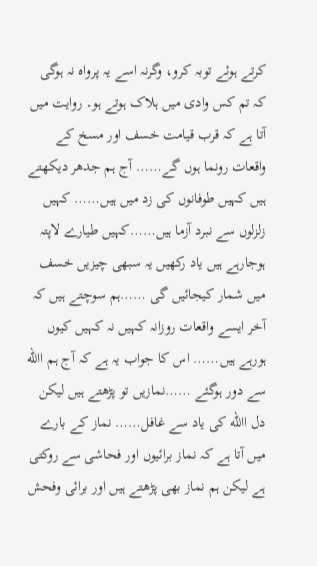کرتے ہوئے توبہ کرو، وگرنہ اسے یہ پرواہ نہ ہوگی کہ تم کس وادی میں ہلاک ہوتے ہو۔ روایت میں آتا ہے کہ قرب قیامت خسف اور مسخ کے واقعات رونما ہوں گے…… آج ہم جدھر دیکھتے ہیں کہیں طوفانوں کی زد میں ہیں…… کہیں زلزلوں سے نبرد آزما ہیں……کہیں طیارے لاپتہ ہوجارہے ہیں یاد رکھیں یہ سبھی چیزیں خسف میں شمار کیجائیں گی ……ہم سوچتے ہیں کہ آخر ایسے واقعات روزانہ کہیں نہ کہیں کیوں ہورہے ہیں…… اس کا جواب یہ ہے کہ آج ہم االله سے دور ہوگئے ……نمازیں تو پڑھتے ہیں لیکن دل االله کی یاد سے غافل…… نماز کے بارے میں آتا ہے کہ نماز برائیوں اور فحاشی سے روکتی ہے لیکن ہم نماز بھی پڑھتے ہیں اور برائی وفحش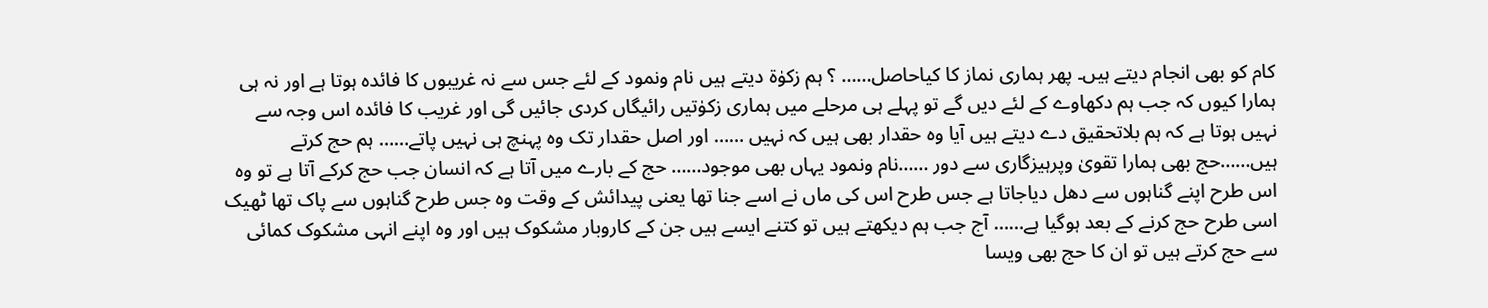کام کو بھی انجام دیتے ہیں۔ پھر ہماری نماز کا کیاحاصل…… ؟ ہم زکوٰۃ دیتے ہیں نام ونمود کے لئے جس سے نہ غریبوں کا فائدہ ہوتا ہے اور نہ ہی ہمارا کیوں کہ جب ہم دکھاوے کے لئے دیں گے تو پہلے ہی مرحلے میں ہماری زکوٰتیں رائیگاں کردی جائیں گی اور غریب کا فائدہ اس وجہ سے نہیں ہوتا ہے کہ ہم بلاتحقیق دے دیتے ہیں آیا وہ حقدار بھی ہیں کہ نہیں …… اور اصل حقدار تک وہ پہنچ ہی نہیں پاتے…… ہم حج کرتے ہیں……حج بھی ہمارا تقویٰ وپرہیزگاری سے دور ……نام ونمود یہاں بھی موجود…… حج کے بارے میں آتا ہے کہ انسان جب حج کرکے آتا ہے تو وہ اس طرح اپنے گناہوں سے دھل دیاجاتا ہے جس طرح اس کی ماں نے اسے جنا تھا یعنی پیدائش کے وقت وہ جس طرح گناہوں سے پاک تھا ٹھیک اسی طرح حج کرنے کے بعد ہوگیا ہے…… آج جب ہم دیکھتے ہیں تو کتنے ایسے ہیں جن کے کاروبار مشکوک ہیں اور وہ اپنے انہی مشکوک کمائی سے حج کرتے ہیں تو ان کا حج بھی ویسا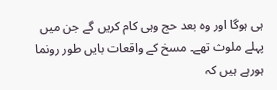ہی ہوگا اور وہ بعد حج وہی کام کریں گے جن میں پہلے ملوث تھے۔ مسخ کے واقعات بایں طور رونما ہورہے ہیں کہ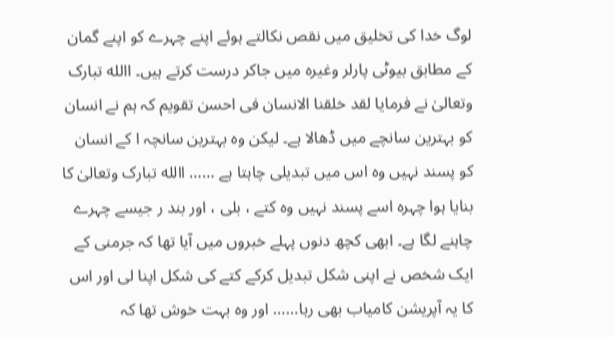لوگ خدا کی تخلیق میں نقص نکالتے ہوئے اپنے چہرے کو اپنے گمان کے مطابق بیوٹی پارلر وغیرہ میں جاکر درست کرتے ہیں۔ االله تبارک وتعالیٰ نے فرمایا لقد خلقنا الانسان فی احسن تقویم کہ ہم نے انسان کو بہترین سانچے میں ڈھالا ہے۔ لیکن وہ بہترین سانچہ ا کے انسان کو پسند نہیں وہ اس میں تبدیلی چاہتا ہے …… االله تبارک وتعالیٰ کا بنایا ہوا چہرہ اسے پسند نہیں وہ کتے ، بلی ، اور بند ر جیسے چہرے چاہنے لگا ہے۔ ابھی کچھ دنوں پہلے خبروں میں آیا تھا کہ جرمنی کے ایک شخص نے اپنی شکل تبدیل کرکے کتے کی شکل اپنا لی اور اس کا یہ آپریشن کامیاب بھی رہا…… اور وہ بہت خوش تھا کہ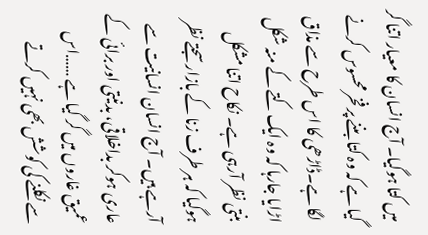میں کتا ہوگیا۔ آج انسان کا معیار اتنا گر گیا ہے کہ وہ کتا بننے پر فخر محسوس کرنے لگا ہے۔ڈاڑھی کا اس طرح سے مذاق اڑایا جارہا کہ وہ ایک کتے کے منہ شکل بنتی نظر آرہی ہے۔ نکاح اتنا مشکل ہوگیا کہ ہر طرف زنا کے بازار سجتے نظر آرہے ہیں۔ آج انسان انسانیت سے عاری ہوکر بداخلاقی، بدنیتی اور برائی کے عمیق غاروں میں گر گیا ہے ……اس سے نکلنے کی کوشش بھی نہیں کرتے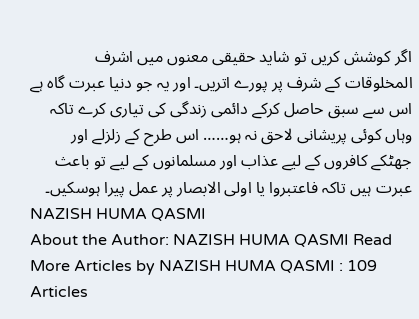اگر کوشش کریں تو شاید حقیقی معنوں میں اشرف المخلوقات کے شرف پر پورے اتریں۔ اور یہ جو دنیا عبرت گاہ ہے اس سے سبق حاصل کرکے دائمی زندگی کی تیاری کرے تاکہ وہاں کوئی پریشانی لاحق نہ ہو…… اس طرح کے زلزلے اور جھٹکے کافروں کے لیے عذاب اور مسلمانوں کے لیے تو باعث عبرت ہیں تاکہ فاعتبروا یا اولی الابصار پر عمل پیرا ہوسکیں۔
NAZISH HUMA QASMI
About the Author: NAZISH HUMA QASMI Read More Articles by NAZISH HUMA QASMI : 109 Articles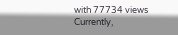with 77734 views Currently,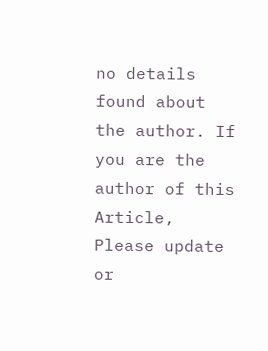no details found about the author. If you are the author of this Article, Please update or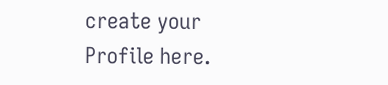create your Profile here.